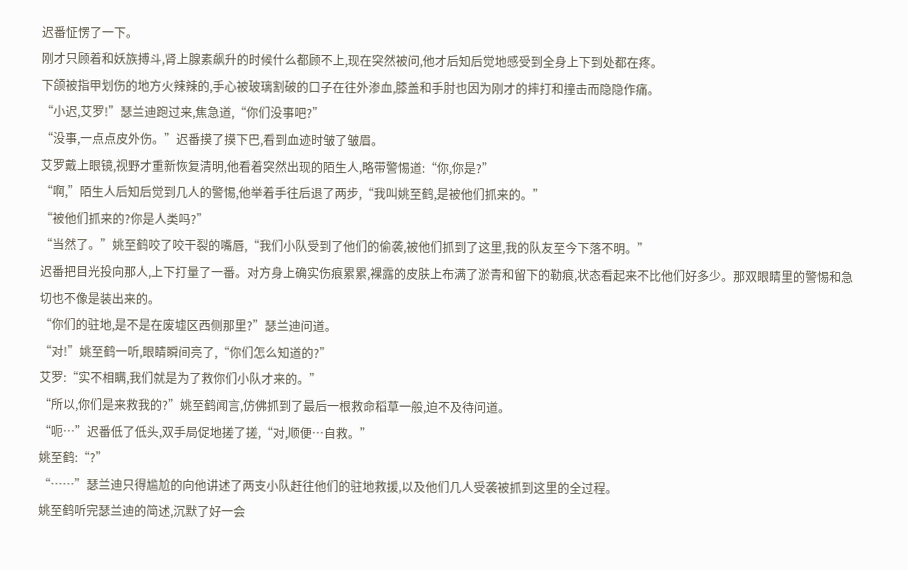迟番怔愣了一下。
刚才只顾着和妖族搏斗,肾上腺素飙升的时候什么都顾不上,现在突然被问,他才后知后觉地感受到全身上下到处都在疼。
下颌被指甲划伤的地方火辣辣的,手心被玻璃割破的口子在往外渗血,膝盖和手肘也因为刚才的摔打和撞击而隐隐作痛。
“小迟,艾罗!”瑟兰迪跑过来,焦急道,“你们没事吧?”
“没事,一点点皮外伤。”迟番摸了摸下巴,看到血迹时皱了皱眉。
艾罗戴上眼镜,视野才重新恢复清明,他看着突然出现的陌生人,略带警惕道:“你,你是?”
“啊,”陌生人后知后觉到几人的警惕,他举着手往后退了两步,“我叫姚至鹤,是被他们抓来的。”
“被他们抓来的?你是人类吗?”
“当然了。”姚至鹤咬了咬干裂的嘴唇,“我们小队受到了他们的偷袭,被他们抓到了这里,我的队友至今下落不明。”
迟番把目光投向那人,上下打量了一番。对方身上确实伤痕累累,裸露的皮肤上布满了淤青和留下的勒痕,状态看起来不比他们好多少。那双眼睛里的警惕和急切也不像是装出来的。
“你们的驻地,是不是在废墟区西侧那里?”瑟兰迪问道。
“对!”姚至鹤一听,眼睛瞬间亮了,“你们怎么知道的?”
艾罗:“实不相瞒,我们就是为了救你们小队才来的。”
“所以,你们是来救我的?”姚至鹤闻言,仿佛抓到了最后一根救命稻草一般,迫不及待问道。
“呃…”迟番低了低头,双手局促地搓了搓,“对,顺便…自救。”
姚至鹤:“?”
“……”瑟兰迪只得尴尬的向他讲述了两支小队赶往他们的驻地救援,以及他们几人受袭被抓到这里的全过程。
姚至鹤听完瑟兰迪的简述,沉默了好一会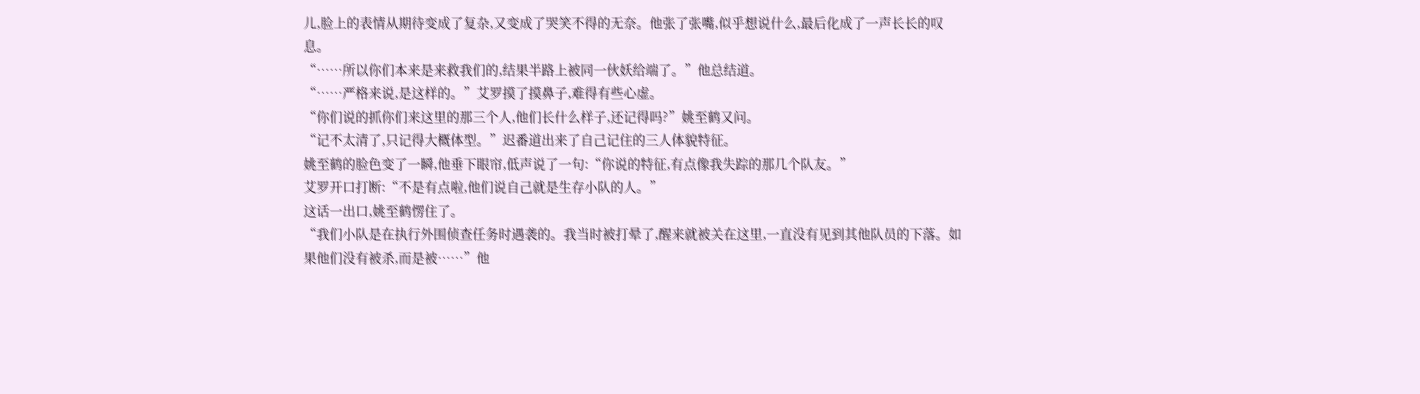儿,脸上的表情从期待变成了复杂,又变成了哭笑不得的无奈。他张了张嘴,似乎想说什么,最后化成了一声长长的叹息。
“……所以你们本来是来救我们的,结果半路上被同一伙妖给端了。”他总结道。
“……严格来说,是这样的。”艾罗摸了摸鼻子,难得有些心虚。
“你们说的抓你们来这里的那三个人,他们长什么样子,还记得吗?”姚至鹤又问。
“记不太清了,只记得大概体型。”迟番道出来了自己记住的三人体貌特征。
姚至鹤的脸色变了一瞬,他垂下眼帘,低声说了一句:“你说的特征,有点像我失踪的那几个队友。”
艾罗开口打断:“不是有点啦,他们说自己就是生存小队的人。”
这话一出口,姚至鹤愣住了。
“我们小队是在执行外围侦查任务时遇袭的。我当时被打晕了,醒来就被关在这里,一直没有见到其他队员的下落。如果他们没有被杀,而是被……”他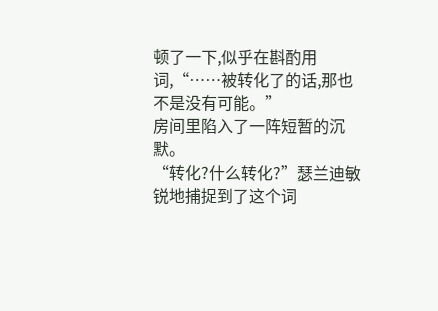顿了一下,似乎在斟酌用词,“……被转化了的话,那也不是没有可能。”
房间里陷入了一阵短暂的沉默。
“转化?什么转化?”瑟兰迪敏锐地捕捉到了这个词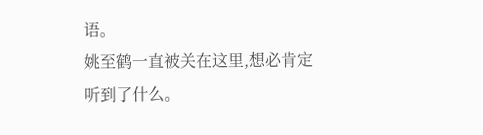语。
姚至鹤一直被关在这里,想必肯定听到了什么。